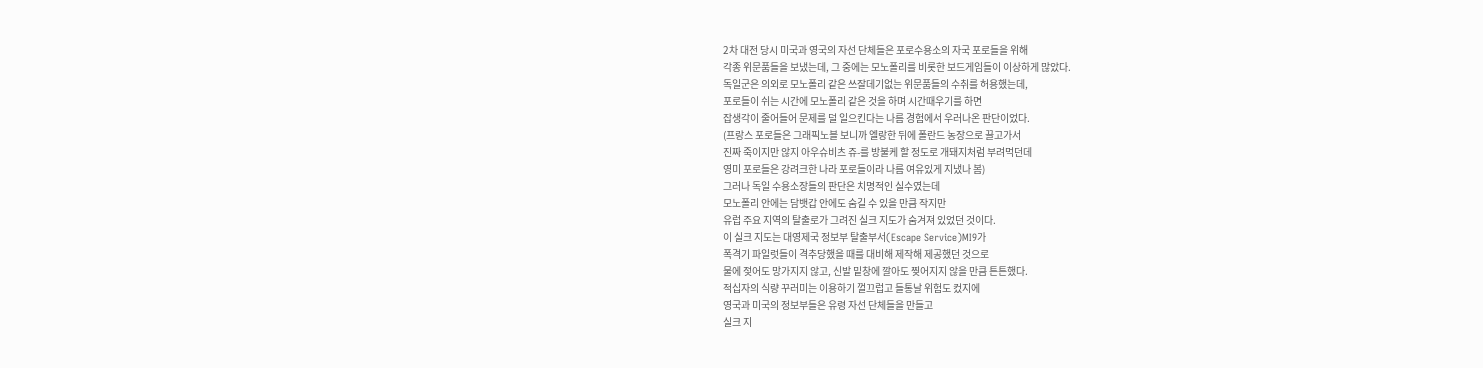2차 대전 당시 미국과 영국의 자선 단체들은 포로수용소의 자국 포로들을 위해
각종 위문품들을 보냈는데, 그 중에는 모노폴리를 비롯한 보드게임들이 이상하게 많았다.
독일군은 의외로 모노폴리 같은 쓰잘데기없는 위문품들의 수취를 허용했는데,
포로들이 쉬는 시간에 모노폴리 같은 것을 하며 시간때우기를 하면
잡생각이 줄어들어 문제를 덜 일으킨다는 나름 경험에서 우러나온 판단이었다.
(프랑스 포로들은 그래픽노블 보니까 엘랑한 뒤에 폴란드 농장으로 끌고가서
진짜 죽이지만 않지 아우슈비츠 쥬-를 방불케 할 정도로 개돼지처럼 부려먹던데
영미 포로들은 강려크한 나라 포로들이라 나름 여유있게 지냈나 봄)
그러나 독일 수용소장들의 판단은 치명적인 실수였는데
모노폴리 안에는 담뱃갑 안에도 숨길 수 있을 만큼 작지만
유럽 주요 지역의 탈출로가 그려진 실크 지도가 숨겨져 있었던 것이다.
이 실크 지도는 대영제국 정보부 탈출부서(Escape Service)MI9가
폭격기 파일럿들이 격추당했을 때를 대비해 제작해 제공했던 것으로
물에 젖어도 망가지지 않고, 신발 밑창에 깔아도 찢어지지 않을 만큼 튼튼했다.
적십자의 식량 꾸러미는 이용하기 껄끄럽고 들통날 위험도 컸지에
영국과 미국의 정보부들은 유령 자선 단체들을 만들고
실크 지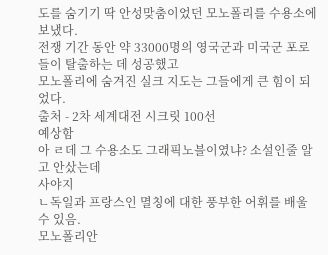도를 숨기기 딱 안성맞춤이었던 모노폴리를 수용소에 보냈다.
전쟁 기간 동안 약 33000명의 영국군과 미국군 포로들이 탈출하는 데 성공했고
모노폴리에 숨겨진 실크 지도는 그들에게 큰 힘이 되었다.
출처 - 2차 세계대전 시크릿 100선
예상함
아 ㄹ데 그 수용소도 그래픽노블이였냐? 소설인줄 알고 안샀는데
사야지
ㄴ독일과 프랑스인 멸칭에 대한 풍부한 어휘를 배울 수 있음.
모노폴리안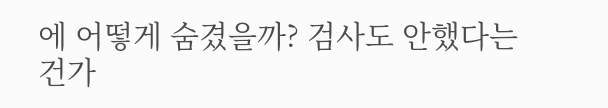에 어떻게 숨겼을까? 검사도 안했다는건가